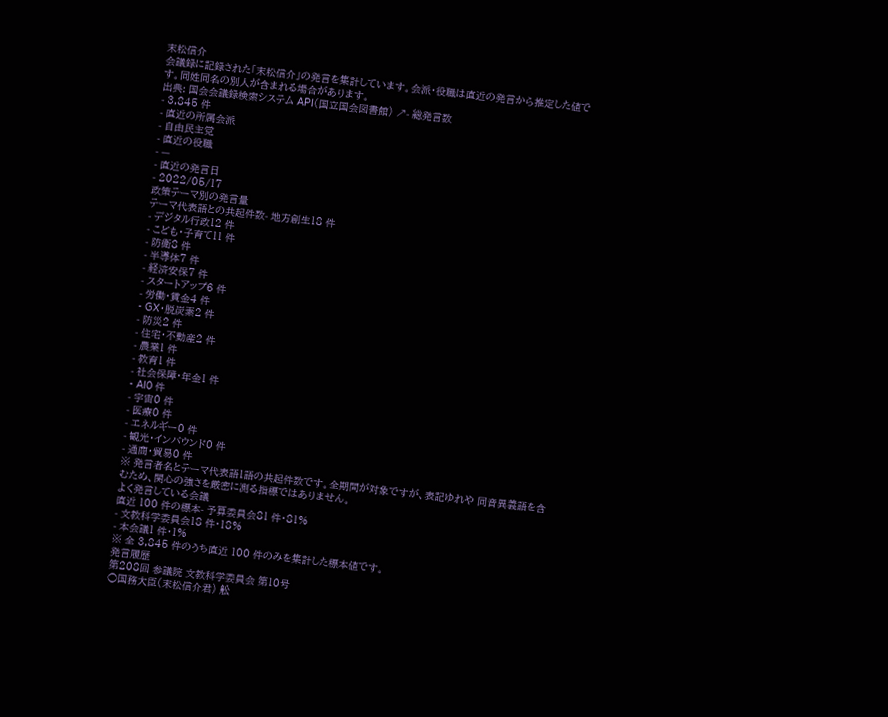末松信介
会議録に記録された「末松信介」の発言を集計しています。会派・役職は直近の発言から推定した値です。同姓同名の別人が含まれる場合があります。
出典: 国会会議録検索システム API(国立国会図書館) ↗- 総発言数
- 3,845 件
- 直近の所属会派
- 自由民主党
- 直近の役職
- —
- 直近の発言日
- 2022/05/17
政策テーマ別の発言量
テーマ代表語との共起件数- 地方創生18 件
- デジタル行政12 件
- こども・子育て11 件
- 防衛8 件
- 半導体7 件
- 経済安保7 件
- スタートアップ6 件
- 労働・賃金4 件
- GX・脱炭素2 件
- 防災2 件
- 住宅・不動産2 件
- 農業1 件
- 教育1 件
- 社会保障・年金1 件
- AI0 件
- 宇宙0 件
- 医療0 件
- エネルギー0 件
- 観光・インバウンド0 件
- 通商・貿易0 件
※ 発言者名とテーマ代表語1語の共起件数です。全期間が対象ですが、表記ゆれや 同音異義語を含むため、関心の強さを厳密に測る指標ではありません。
よく発言している会議
直近 100 件の標本- 予算委員会81 件・81%
- 文教科学委員会18 件・18%
- 本会議1 件・1%
※ 全 3,845 件のうち直近 100 件のみを集計した標本値です。
発言履歴
第208回 参議院 文教科学委員会 第10号
○国務大臣(末松信介君) 舩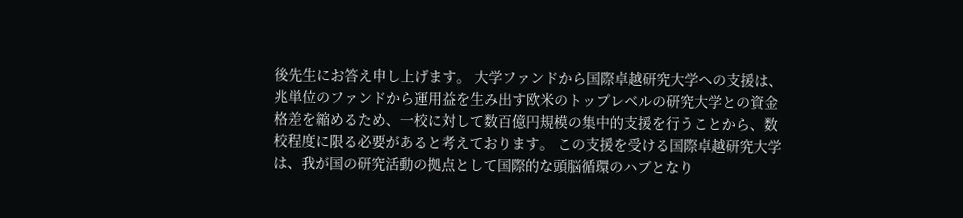後先生にお答え申し上げます。 大学ファンドから国際卓越研究大学への支援は、兆単位のファンドから運用益を生み出す欧米のトップレベルの研究大学との資金格差を縮めるため、一校に対して数百億円規模の集中的支援を行うことから、数校程度に限る必要があると考えております。 この支援を受ける国際卓越研究大学は、我が国の研究活動の拠点として国際的な頭脳循環のハブとなり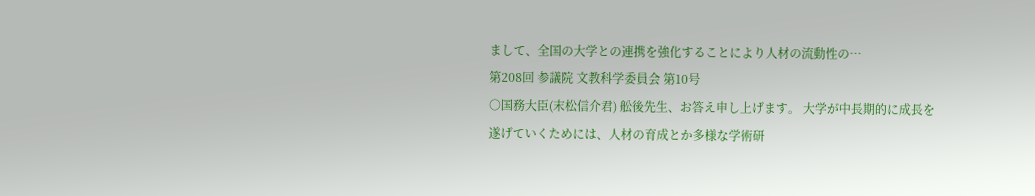まして、全国の大学との連携を強化することにより人材の流動性の…
第208回 参議院 文教科学委員会 第10号
○国務大臣(末松信介君) 舩後先生、お答え申し上げます。 大学が中長期的に成長を遂げていくためには、人材の育成とか多様な学術研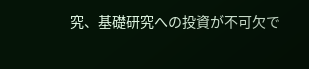究、基礎研究への投資が不可欠で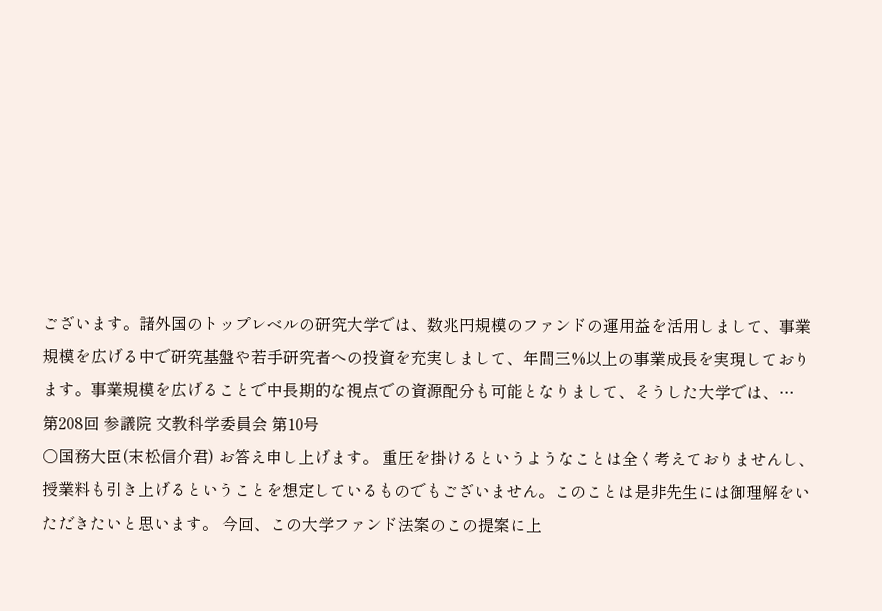ございます。諸外国のトップレベルの研究大学では、数兆円規模のファンドの運用益を活用しまして、事業規模を広げる中で研究基盤や若手研究者への投資を充実しまして、年間三%以上の事業成長を実現しております。事業規模を広げることで中長期的な視点での資源配分も可能となりまして、そうした大学では、…
第208回 参議院 文教科学委員会 第10号
○国務大臣(末松信介君) お答え申し上げます。 重圧を掛けるというようなことは全く考えておりませんし、授業料も引き上げるということを想定しているものでもございません。このことは是非先生には御理解をいただきたいと思います。 今回、この大学ファンド法案のこの提案に上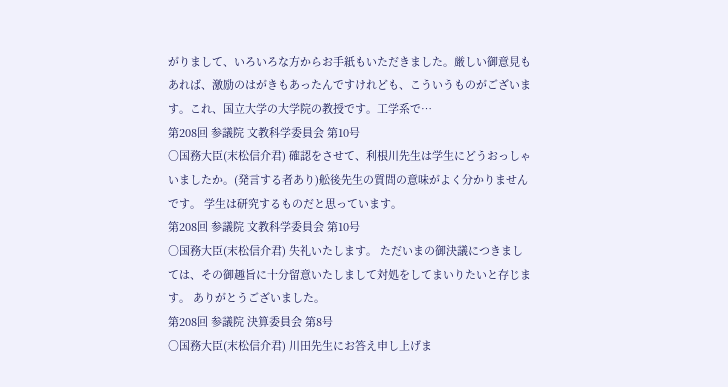がりまして、いろいろな方からお手紙もいただきました。厳しい御意見もあれば、激励のはがきもあったんですけれども、こういうものがございます。これ、国立大学の大学院の教授です。工学系で…
第208回 参議院 文教科学委員会 第10号
○国務大臣(末松信介君) 確認をさせて、利根川先生は学生にどうおっしゃいましたか。(発言する者あり)舩後先生の質問の意味がよく分かりませんです。 学生は研究するものだと思っています。
第208回 参議院 文教科学委員会 第10号
○国務大臣(末松信介君) 失礼いたします。 ただいまの御決議につきましては、その御趣旨に十分留意いたしまして対処をしてまいりたいと存じます。 ありがとうございました。
第208回 参議院 決算委員会 第8号
○国務大臣(末松信介君) 川田先生にお答え申し上げま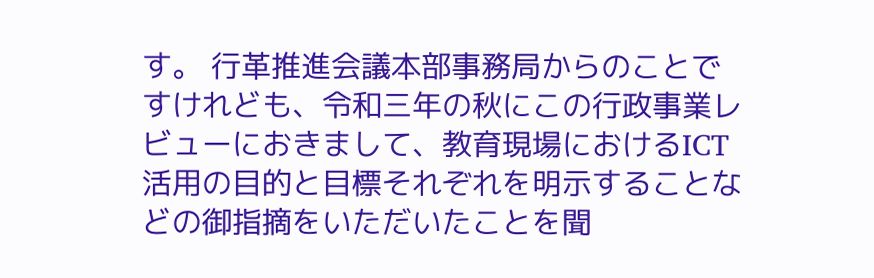す。 行革推進会議本部事務局からのことですけれども、令和三年の秋にこの行政事業レビューにおきまして、教育現場におけるICT活用の目的と目標それぞれを明示することなどの御指摘をいただいたことを聞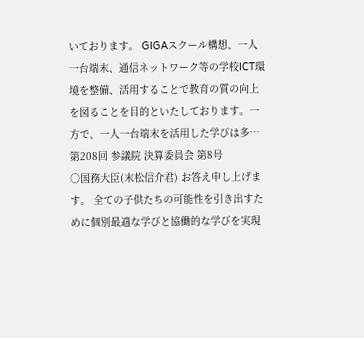いております。 GIGAスクール構想、一人一台端末、通信ネットワーク等の学校ICT環境を整備、活用することで教育の質の向上を図ることを目的といたしております。一方で、一人一台端末を活用した学びは多…
第208回 参議院 決算委員会 第8号
○国務大臣(末松信介君) お答え申し上げます。 全ての子供たちの可能性を引き出すために個別最適な学びと協働的な学びを実現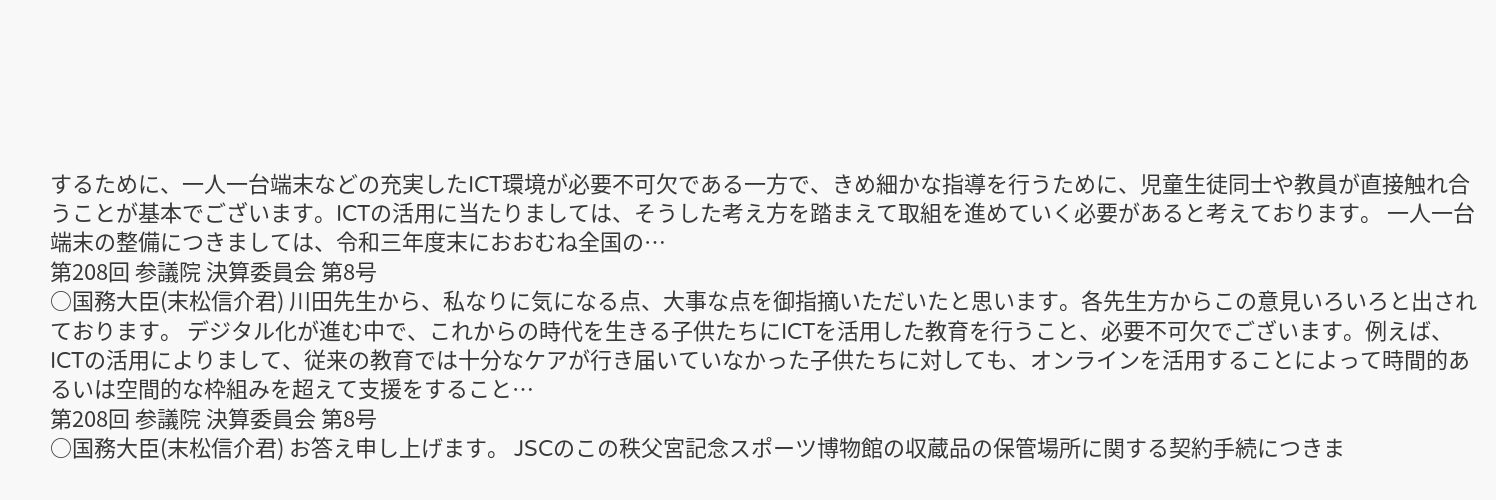するために、一人一台端末などの充実したICT環境が必要不可欠である一方で、きめ細かな指導を行うために、児童生徒同士や教員が直接触れ合うことが基本でございます。ICTの活用に当たりましては、そうした考え方を踏まえて取組を進めていく必要があると考えております。 一人一台端末の整備につきましては、令和三年度末におおむね全国の…
第208回 参議院 決算委員会 第8号
○国務大臣(末松信介君) 川田先生から、私なりに気になる点、大事な点を御指摘いただいたと思います。各先生方からこの意見いろいろと出されております。 デジタル化が進む中で、これからの時代を生きる子供たちにICTを活用した教育を行うこと、必要不可欠でございます。例えば、ICTの活用によりまして、従来の教育では十分なケアが行き届いていなかった子供たちに対しても、オンラインを活用することによって時間的あるいは空間的な枠組みを超えて支援をすること…
第208回 参議院 決算委員会 第8号
○国務大臣(末松信介君) お答え申し上げます。 JSCのこの秩父宮記念スポーツ博物館の収蔵品の保管場所に関する契約手続につきま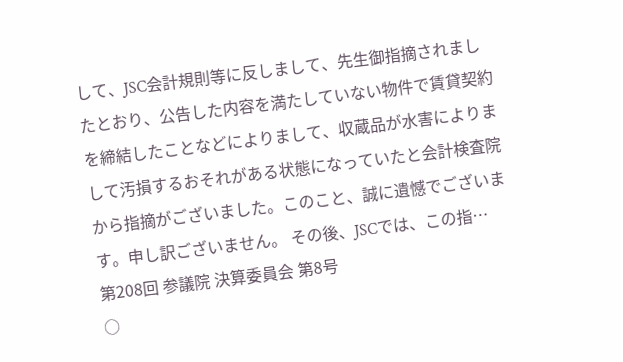して、JSC会計規則等に反しまして、先生御指摘されましたとおり、公告した内容を満たしていない物件で賃貸契約を締結したことなどによりまして、収蔵品が水害によりまして汚損するおそれがある状態になっていたと会計検査院から指摘がございました。このこと、誠に遺憾でございます。申し訳ございません。 その後、JSCでは、この指…
第208回 参議院 決算委員会 第8号
○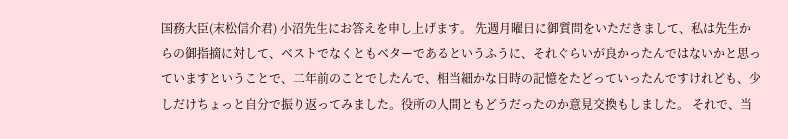国務大臣(末松信介君) 小沼先生にお答えを申し上げます。 先週月曜日に御質問をいただきまして、私は先生からの御指摘に対して、ベストでなくともベターであるというふうに、それぐらいが良かったんではないかと思っていますということで、二年前のことでしたんで、相当細かな日時の記憶をたどっていったんですけれども、少しだけちょっと自分で振り返ってみました。役所の人間ともどうだったのか意見交換もしました。 それで、当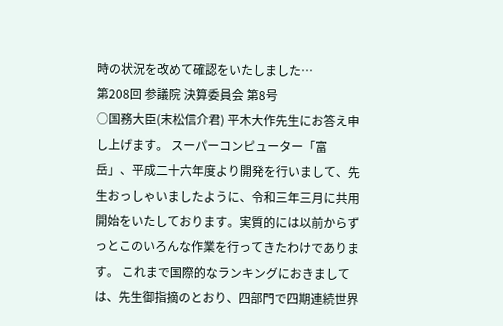時の状況を改めて確認をいたしました…
第208回 参議院 決算委員会 第8号
○国務大臣(末松信介君) 平木大作先生にお答え申し上げます。 スーパーコンピューター「富岳」、平成二十六年度より開発を行いまして、先生おっしゃいましたように、令和三年三月に共用開始をいたしております。実質的には以前からずっとこのいろんな作業を行ってきたわけであります。 これまで国際的なランキングにおきましては、先生御指摘のとおり、四部門で四期連続世界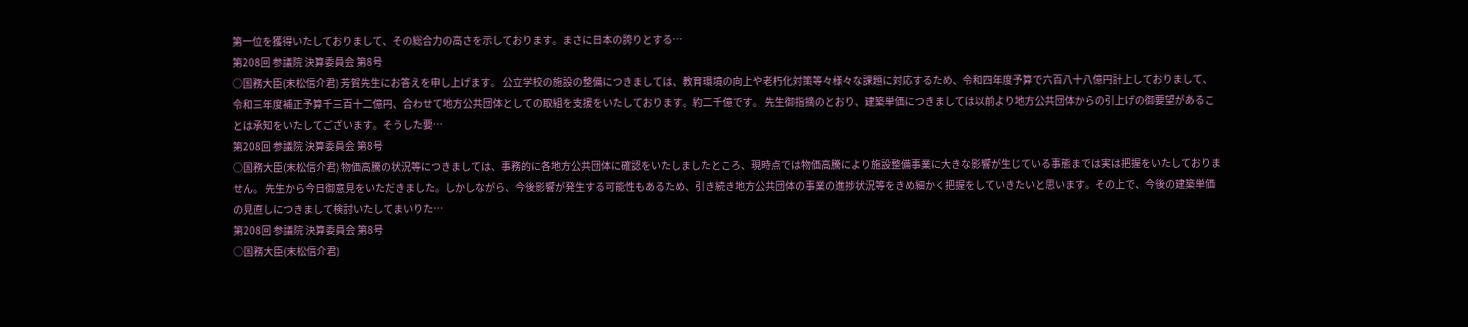第一位を獲得いたしておりまして、その総合力の高さを示しております。まさに日本の誇りとする…
第208回 参議院 決算委員会 第8号
○国務大臣(末松信介君) 芳賀先生にお答えを申し上げます。 公立学校の施設の整備につきましては、教育環境の向上や老朽化対策等々様々な課題に対応するため、令和四年度予算で六百八十八億円計上しておりまして、令和三年度補正予算千三百十二億円、合わせて地方公共団体としての取組を支援をいたしております。約二千億です。 先生御指摘のとおり、建築単価につきましては以前より地方公共団体からの引上げの御要望があることは承知をいたしてございます。そうした要…
第208回 参議院 決算委員会 第8号
○国務大臣(末松信介君) 物価高騰の状況等につきましては、事務的に各地方公共団体に確認をいたしましたところ、現時点では物価高騰により施設整備事業に大きな影響が生じている事態までは実は把握をいたしておりません。 先生から今日御意見をいただきました。しかしながら、今後影響が発生する可能性もあるため、引き続き地方公共団体の事業の進捗状況等をきめ細かく把握をしていきたいと思います。その上で、今後の建築単価の見直しにつきまして検討いたしてまいりた…
第208回 参議院 決算委員会 第8号
○国務大臣(末松信介君)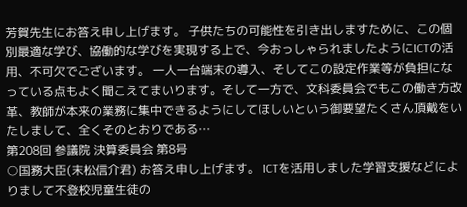芳賀先生にお答え申し上げます。 子供たちの可能性を引き出しますために、この個別最適な学び、協働的な学びを実現する上で、今おっしゃられましたようにICTの活用、不可欠でございます。 一人一台端末の導入、そしてこの設定作業等が負担になっている点もよく聞こえてまいります。そして一方で、文科委員会でもこの働き方改革、教師が本来の業務に集中できるようにしてほしいという御要望たくさん頂戴をいたしまして、全くそのとおりである…
第208回 参議院 決算委員会 第8号
○国務大臣(末松信介君) お答え申し上げます。 ICTを活用しました学習支援などによりまして不登校児童生徒の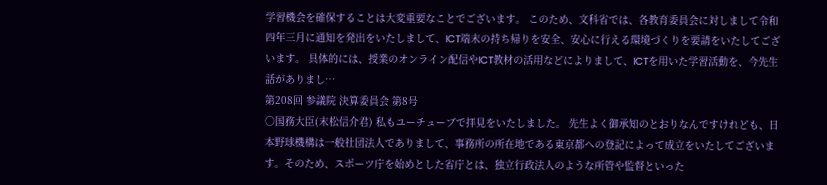学習機会を確保することは大変重要なことでございます。 このため、文科省では、各教育委員会に対しまして令和四年三月に通知を発出をいたしまして、ICT端末の持ち帰りを安全、安心に行える環境づくりを要請をいたしてございます。 具体的には、授業のオンライン配信やICT教材の活用などによりまして、ICTを用いた学習活動を、今先生話がありまし…
第208回 参議院 決算委員会 第8号
○国務大臣(末松信介君) 私もユーチューブで拝見をいたしました。 先生よく御承知のとおりなんですけれども、日本野球機構は一般社団法人でありまして、事務所の所在地である東京都への登記によって成立をいたしてございます。そのため、スポーツ庁を始めとした省庁とは、独立行政法人のような所管や監督といった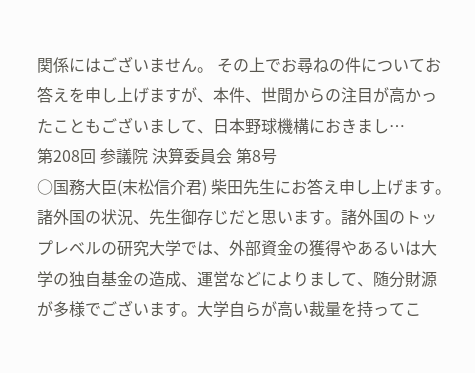関係にはございません。 その上でお尋ねの件についてお答えを申し上げますが、本件、世間からの注目が高かったこともございまして、日本野球機構におきまし…
第208回 参議院 決算委員会 第8号
○国務大臣(末松信介君) 柴田先生にお答え申し上げます。 諸外国の状況、先生御存じだと思います。諸外国のトップレベルの研究大学では、外部資金の獲得やあるいは大学の独自基金の造成、運営などによりまして、随分財源が多様でございます。大学自らが高い裁量を持ってこ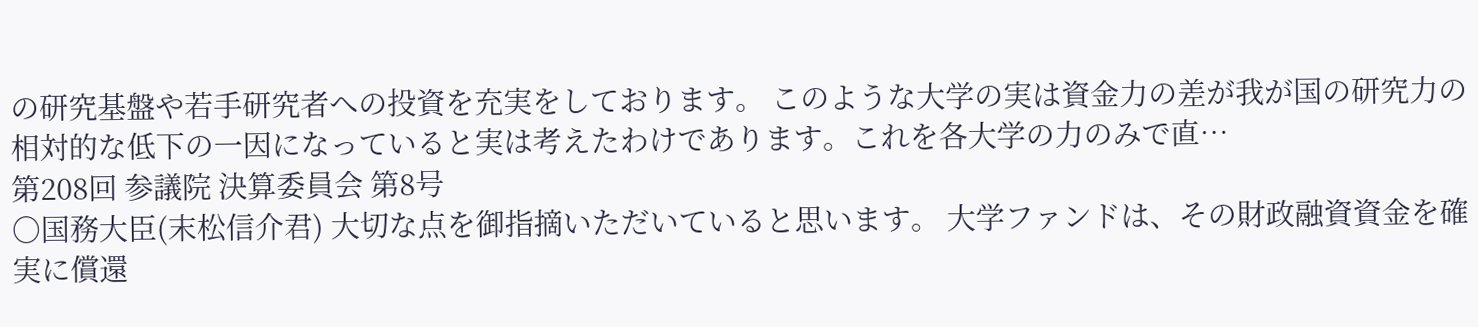の研究基盤や若手研究者への投資を充実をしております。 このような大学の実は資金力の差が我が国の研究力の相対的な低下の一因になっていると実は考えたわけであります。これを各大学の力のみで直…
第208回 参議院 決算委員会 第8号
○国務大臣(末松信介君) 大切な点を御指摘いただいていると思います。 大学ファンドは、その財政融資資金を確実に償還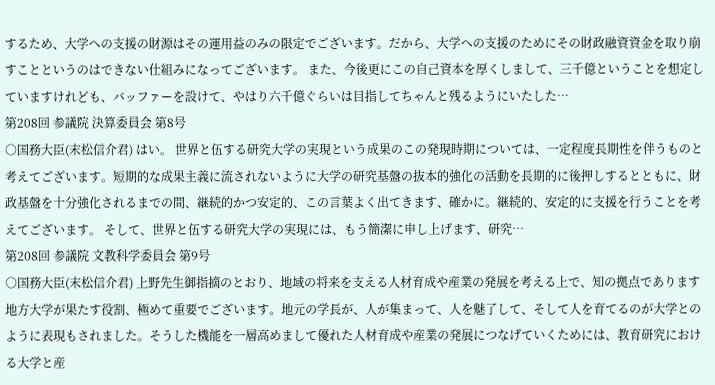するため、大学への支援の財源はその運用益のみの限定でございます。だから、大学への支援のためにその財政融資資金を取り崩すことというのはできない仕組みになってございます。 また、今後更にこの自己資本を厚くしまして、三千億ということを想定していますけれども、バッファーを設けて、やはり六千億ぐらいは目指してちゃんと残るようにいたした…
第208回 参議院 決算委員会 第8号
○国務大臣(末松信介君) はい。 世界と伍する研究大学の実現という成果のこの発現時期については、一定程度長期性を伴うものと考えてございます。短期的な成果主義に流されないように大学の研究基盤の抜本的強化の活動を長期的に後押しするとともに、財政基盤を十分強化されるまでの間、継続的かつ安定的、この言葉よく出てきます、確かに。継続的、安定的に支援を行うことを考えてございます。 そして、世界と伍する研究大学の実現には、もう簡潔に申し上げます、研究…
第208回 参議院 文教科学委員会 第9号
○国務大臣(末松信介君) 上野先生御指摘のとおり、地域の将来を支える人材育成や産業の発展を考える上で、知の拠点であります地方大学が果たす役割、極めて重要でございます。地元の学長が、人が集まって、人を魅了して、そして人を育てるのが大学とのように表現もされました。そうした機能を一層高めまして優れた人材育成や産業の発展につなげていくためには、教育研究における大学と産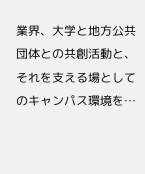業界、大学と地方公共団体との共創活動と、それを支える場としてのキャンパス環境を…